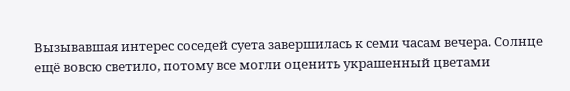Вызывавшая интерес соседей суета завершилась к семи часам вечера. Солнце ещё вовсю светило, потому все могли оценить украшенный цветами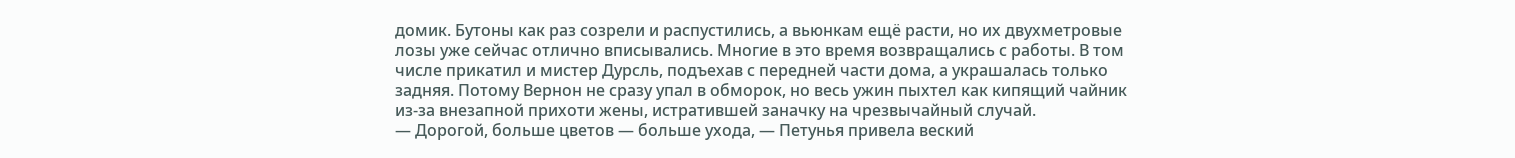домик. Бутоны как раз созрели и распустились, а вьюнкам ещё расти, но их двухметровые лозы уже сейчас отлично вписывались. Многие в это время возвращались с работы. В том числе прикатил и мистер Дурсль, подъехав с передней части дома, а украшалась только задняя. Потому Вернон не сразу упал в обморок, но весь ужин пыхтел как кипящий чайник из-за внезапной прихоти жены, истратившей заначку на чрезвычайный случай.
— Дорогой, больше цветов — больше ухода, — Петунья привела веский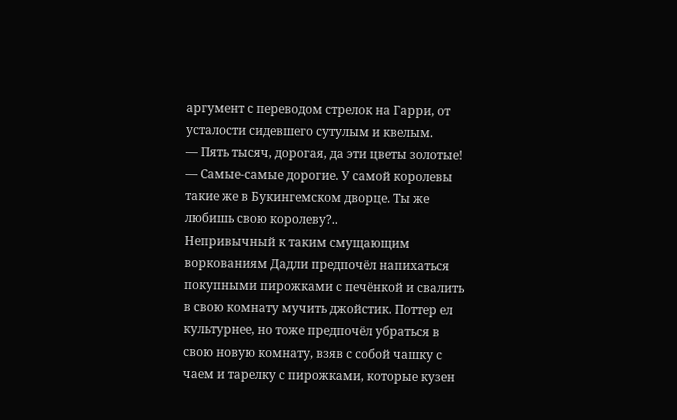аргумент с переводом стрелок на Гарри, от усталости сидевшего сутулым и квелым.
— Пять тысяч, дорогая, да эти цветы золотые!
— Самые-самые дорогие. У самой королевы такие же в Букингемском дворце. Ты же любишь свою королеву?..
Непривычный к таким смущающим воркованиям Дадли предпочёл напихаться покупными пирожками с печёнкой и свалить в свою комнату мучить джойстик. Поттер ел культурнее, но тоже предпочёл убраться в свою новую комнату, взяв с собой чашку с чаем и тарелку с пирожками, которые кузен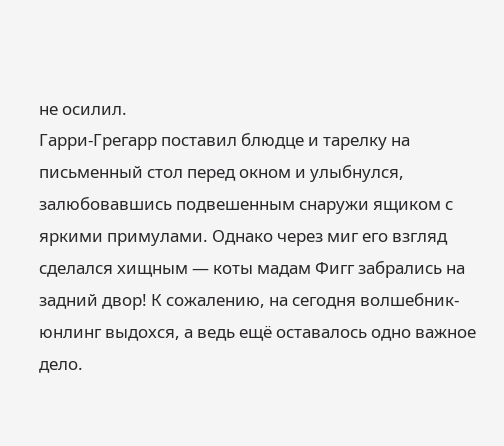не осилил.
Гарри-Грегарр поставил блюдце и тарелку на письменный стол перед окном и улыбнулся, залюбовавшись подвешенным снаружи ящиком с яркими примулами. Однако через миг его взгляд сделался хищным — коты мадам Фигг забрались на задний двор! К сожалению, на сегодня волшебник-юнлинг выдохся, а ведь ещё оставалось одно важное дело.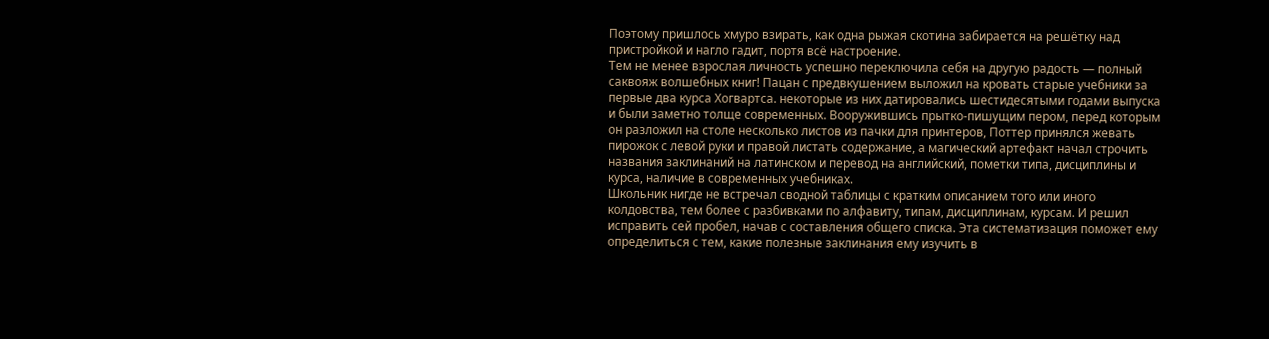Поэтому пришлось хмуро взирать, как одна рыжая скотина забирается на решётку над пристройкой и нагло гадит, портя всё настроение.
Тем не менее взрослая личность успешно переключила себя на другую радость — полный саквояж волшебных книг! Пацан с предвкушением выложил на кровать старые учебники за первые два курса Хогвартса. некоторые из них датировались шестидесятыми годами выпуска и были заметно толще современных. Вооружившись прытко-пишущим пером, перед которым он разложил на столе несколько листов из пачки для принтеров, Поттер принялся жевать пирожок с левой руки и правой листать содержание, а магический артефакт начал строчить названия заклинаний на латинском и перевод на английский, пометки типа, дисциплины и курса, наличие в современных учебниках.
Школьник нигде не встречал сводной таблицы с кратким описанием того или иного колдовства, тем более с разбивками по алфавиту, типам, дисциплинам, курсам. И решил исправить сей пробел, начав с составления общего списка. Эта систематизация поможет ему определиться с тем, какие полезные заклинания ему изучить в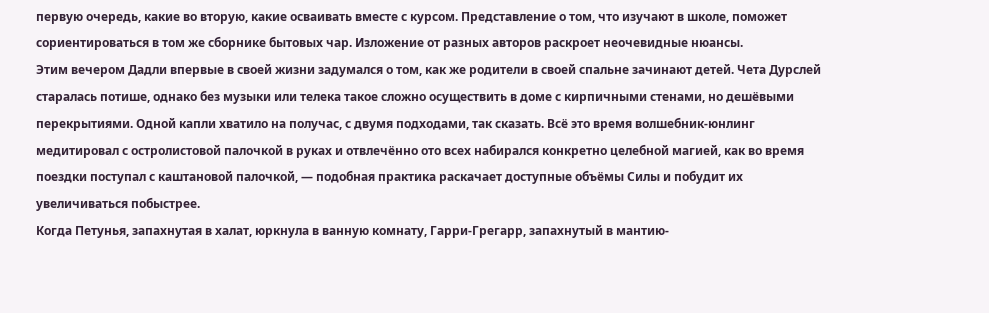первую очередь, какие во вторую, какие осваивать вместе с курсом. Представление о том, что изучают в школе, поможет сориентироваться в том же сборнике бытовых чар. Изложение от разных авторов раскроет неочевидные нюансы.
Этим вечером Дадли впервые в своей жизни задумался о том, как же родители в своей спальне зачинают детей. Чета Дурслей старалась потише, однако без музыки или телека такое сложно осуществить в доме с кирпичными стенами, но дешёвыми перекрытиями. Одной капли хватило на получас, с двумя подходами, так сказать. Всё это время волшебник-юнлинг медитировал с остролистовой палочкой в руках и отвлечённо ото всех набирался конкретно целебной магией, как во время поездки поступал с каштановой палочкой, — подобная практика раскачает доступные объёмы Силы и побудит их увеличиваться побыстрее.
Когда Петунья, запахнутая в халат, юркнула в ванную комнату, Гарри-Грегарр, запахнутый в мантию-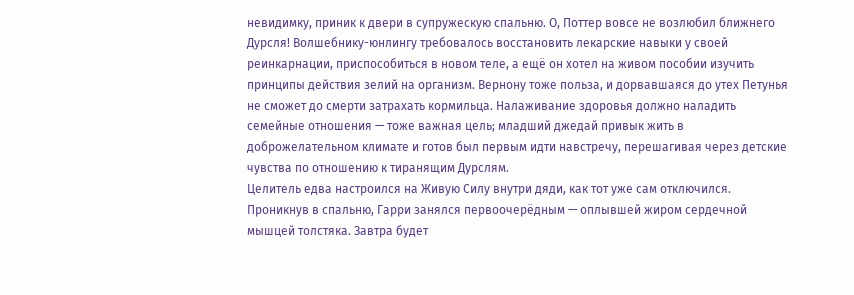невидимку, приник к двери в супружескую спальню. О, Поттер вовсе не возлюбил ближнего Дурсля! Волшебнику-юнлингу требовалось восстановить лекарские навыки у своей реинкарнации, приспособиться в новом теле, а ещё он хотел на живом пособии изучить принципы действия зелий на организм. Вернону тоже польза, и дорвавшаяся до утех Петунья не сможет до смерти затрахать кормильца. Налаживание здоровья должно наладить семейные отношения — тоже важная цель; младший джедай привык жить в доброжелательном климате и готов был первым идти навстречу, перешагивая через детские чувства по отношению к тиранящим Дурслям.
Целитель едва настроился на Живую Силу внутри дяди, как тот уже сам отключился. Проникнув в спальню, Гарри занялся первоочерёдным — оплывшей жиром сердечной мышцей толстяка. Завтра будет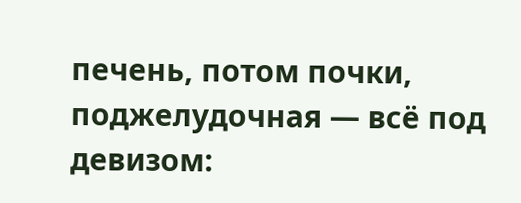печень, потом почки, поджелудочная — всё под девизом: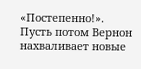«Постепенно!». Пусть потом Вернон нахваливает новые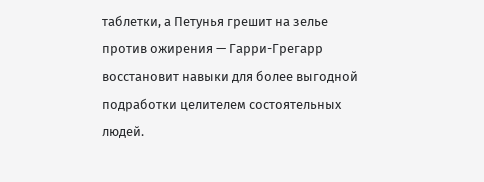таблетки, а Петунья грешит на зелье против ожирения — Гарри-Грегарр восстановит навыки для более выгодной подработки целителем состоятельных людей.